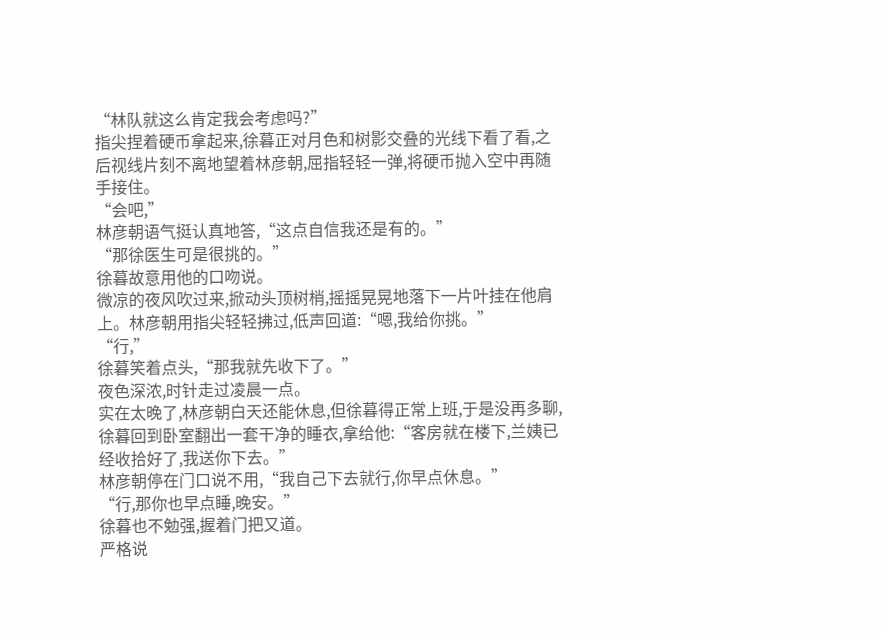“林队就这么肯定我会考虑吗?”
指尖捏着硬币拿起来,徐暮正对月色和树影交叠的光线下看了看,之后视线片刻不离地望着林彦朝,屈指轻轻一弹,将硬币抛入空中再随手接住。
“会吧,”
林彦朝语气挺认真地答,“这点自信我还是有的。”
“那徐医生可是很挑的。”
徐暮故意用他的口吻说。
微凉的夜风吹过来,掀动头顶树梢,摇摇晃晃地落下一片叶挂在他肩上。林彦朝用指尖轻轻拂过,低声回道:“嗯,我给你挑。”
“行,”
徐暮笑着点头,“那我就先收下了。”
夜色深浓,时针走过凌晨一点。
实在太晚了,林彦朝白天还能休息,但徐暮得正常上班,于是没再多聊,徐暮回到卧室翻出一套干净的睡衣,拿给他:“客房就在楼下,兰姨已经收拾好了,我送你下去。”
林彦朝停在门口说不用,“我自己下去就行,你早点休息。”
“行,那你也早点睡,晚安。”
徐暮也不勉强,握着门把又道。
严格说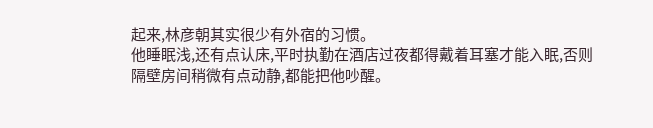起来,林彦朝其实很少有外宿的习惯。
他睡眠浅,还有点认床,平时执勤在酒店过夜都得戴着耳塞才能入眠,否则隔壁房间稍微有点动静,都能把他吵醒。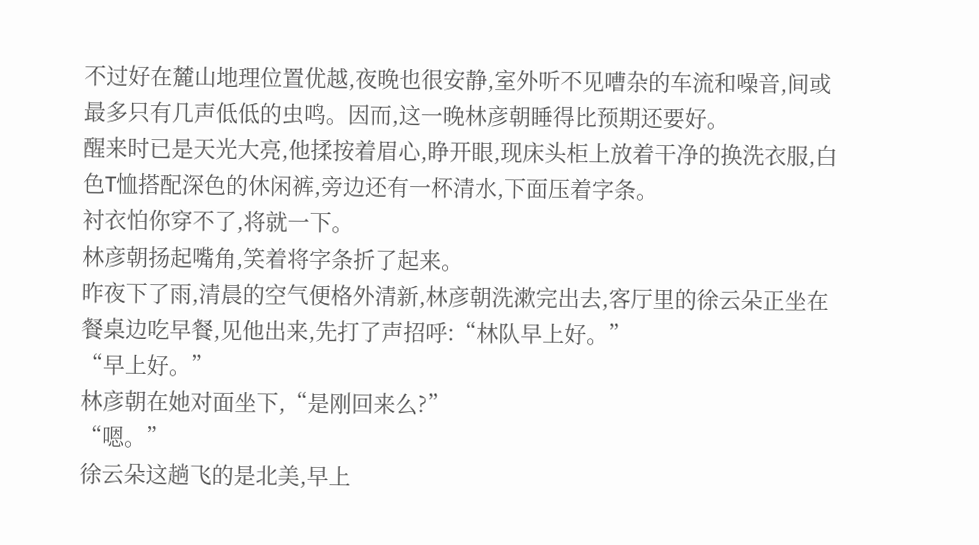不过好在麓山地理位置优越,夜晚也很安静,室外听不见嘈杂的车流和噪音,间或最多只有几声低低的虫鸣。因而,这一晚林彦朝睡得比预期还要好。
醒来时已是天光大亮,他揉按着眉心,睁开眼,现床头柜上放着干净的换洗衣服,白色T恤搭配深色的休闲裤,旁边还有一杯清水,下面压着字条。
衬衣怕你穿不了,将就一下。
林彦朝扬起嘴角,笑着将字条折了起来。
昨夜下了雨,清晨的空气便格外清新,林彦朝洗漱完出去,客厅里的徐云朵正坐在餐桌边吃早餐,见他出来,先打了声招呼:“林队早上好。”
“早上好。”
林彦朝在她对面坐下,“是刚回来么?”
“嗯。”
徐云朵这趟飞的是北美,早上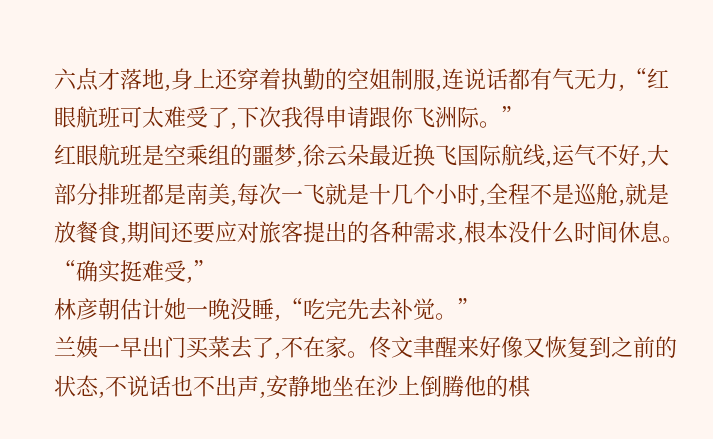六点才落地,身上还穿着执勤的空姐制服,连说话都有气无力,“红眼航班可太难受了,下次我得申请跟你飞洲际。”
红眼航班是空乘组的噩梦,徐云朵最近换飞国际航线,运气不好,大部分排班都是南美,每次一飞就是十几个小时,全程不是巡舱,就是放餐食,期间还要应对旅客提出的各种需求,根本没什么时间休息。
“确实挺难受,”
林彦朝估计她一晚没睡,“吃完先去补觉。”
兰姨一早出门买菜去了,不在家。佟文聿醒来好像又恢复到之前的状态,不说话也不出声,安静地坐在沙上倒腾他的棋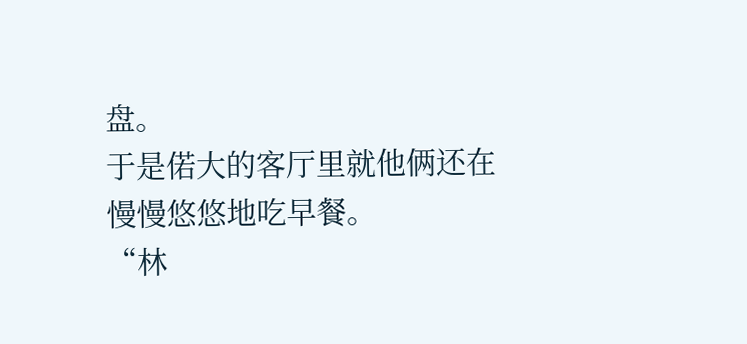盘。
于是偌大的客厅里就他俩还在慢慢悠悠地吃早餐。
“林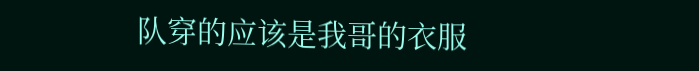队穿的应该是我哥的衣服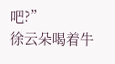吧?”
徐云朵喝着牛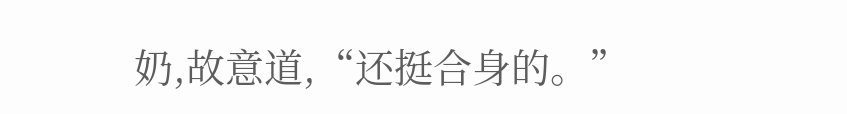奶,故意道,“还挺合身的。”